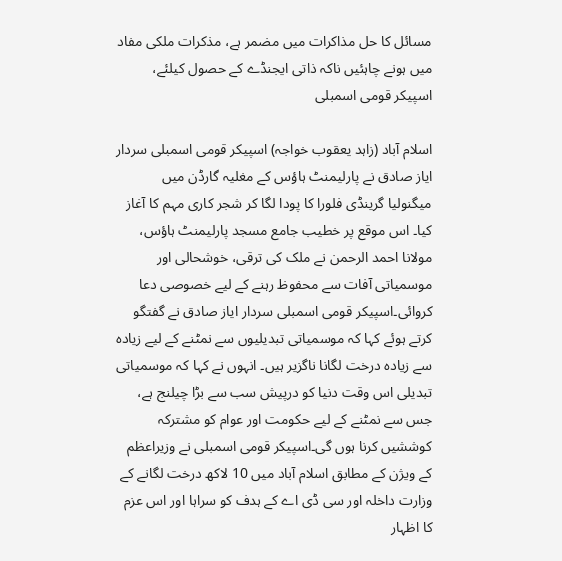مسائل کا حل مذاکرات میں مضمر ہے، مذکرات ملکی مفاد میں ہونے چاہئیں ناکہ ذاتی ایجنڈے کے حصول کیلئے، اسپیکر قومی اسمبلی

اسلام آباد (زاہد یعقوب خواجہ) اسپیکر قومی اسمبلی سردار ایاز صادق نے پارلیمنٹ ہاؤس کے مغلیہ گارڈن میں میگنولیا گرینڈی فلورا کا پودا لگا کر شجر کاری مہم کا آغاز کیا۔ اس موقع پر خطیب جامع مسجد پارلیمنٹ ہاؤس، مولانا احمد الرحمن نے ملک کی ترقی، خوشحالی اور موسمیاتی آفات سے محفوظ رہنے کے لیے خصوصی دعا کروائی۔اسپیکر قومی اسمبلی سردار ایاز صادق نے گفتگو کرتے ہوئے کہا کہ موسمیاتی تبدیلیوں سے نمٹنے کے لیے زیادہ سے زیادہ درخت لگانا ناگزیر ہیں۔ انہوں نے کہا کہ موسمیاتی تبدیلی اس وقت دنیا کو درپیش سب سے بڑا چیلنج ہے، جس سے نمٹنے کے لیے حکومت اور عوام کو مشترکہ کوششیں کرنا ہوں گی۔اسپیکر قومی اسمبلی نے وزیراعظم کے ویژن کے مطابق اسلام آباد میں 10 لاکھ درخت لگانے کے وزارت داخلہ اور سی ڈی اے کے ہدف کو سراہا اور اس عزم کا اظہار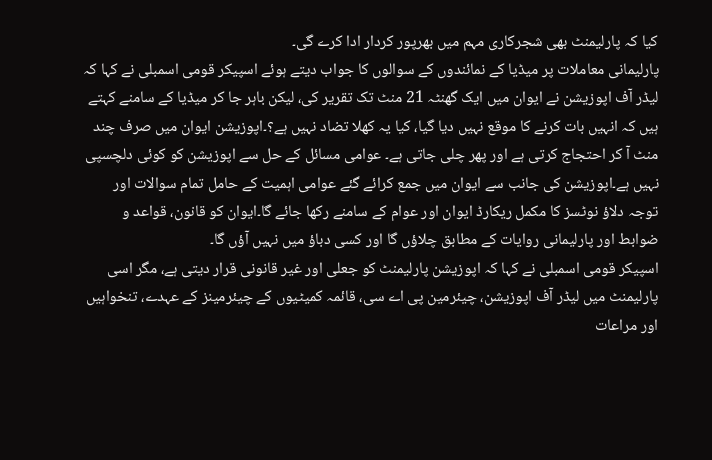کیا کہ پارلیمنٹ بھی شجرکاری مہم میں بھرپور کردار ادا کرے گی۔
پارلیمانی معاملات پر میڈیا کے نمائندوں کے سوالوں کا جواب دیتے ہوئے اسپیکر قومی اسمبلی نے کہا کہ لیڈر آف اپوزیشن نے ایوان میں ایک گھنٹہ 21 منٹ تک تقریر کی، لیکن باہر جا کر میڈیا کے سامنے کہتے ہیں کہ انہیں بات کرنے کا موقع نہیں دیا گیا، کیا یہ کھلا تضاد نہیں ہے؟۔اپوزیشن ایوان میں صرف چند منٹ آ کر احتجاج کرتی ہے اور پھر چلی جاتی ہے۔ عوامی مسائل کے حل سے اپوزیشن کو کوئی دلچسپی نہیں ہے۔اپوزیشن کی جانب سے ایوان میں جمع کرائے گئے عوامی اہمیت کے حامل تمام سوالات اور توجہ دلاؤ نوٹسز کا مکمل ریکارڈ ایوان اور عوام کے سامنے رکھا جائے گا۔ایوان کو قانون، قواعد و ضوابط اور پارلیمانی روایات کے مطابق چلاؤں گا اور کسی دباؤ میں نہیں آؤں گا۔
اسپیکر قومی اسمبلی نے کہا کہ اپوزیشن پارلیمنٹ کو جعلی اور غیر قانونی قرار دیتی ہے، مگر اسی پارلیمنٹ میں لیڈر آف اپوزیشن، چیئرمین پی اے سی، قائمہ کمیٹیوں کے چیئرمینز کے عہدے، تنخواہیں اور مراعات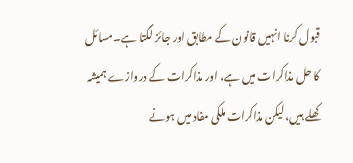قبول کرنا انہیں قانون کے مطابق اور جائز لگتا ہے۔مسائل کا حل مذاکرات میں ہے، اور مذاکرات کے دروازے ہمیشہ کھلے ہیں، لیکن مذاکرات ملکی مفاد میں ہونے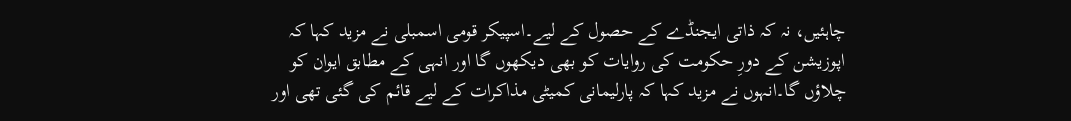چاہئیں، نہ کہ ذاتی ایجنڈے کے حصول کے لیے۔اسپیکر قومی اسمبلی نے مزید کہا کہ اپوزیشن کے دورِ حکومت کی روایات کو بھی دیکھوں گا اور انہی کے مطابق ایوان کو چلاؤں گا۔انہوں نے مزید کہا کہ پارلیمانی کمیٹی مذاکرات کے لیے قائم کی گئی تھی اور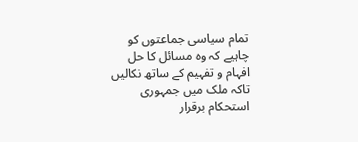تمام سیاسی جماعتوں کو چاہیے کہ وہ مسائل کا حل افہام و تفہیم کے ساتھ نکالیں تاکہ ملک میں جمہوری استحکام برقرار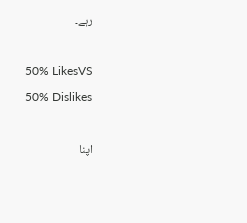رہے۔

50% LikesVS
50% Dislikes

اپنا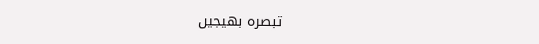تبصرہ بھیجیں